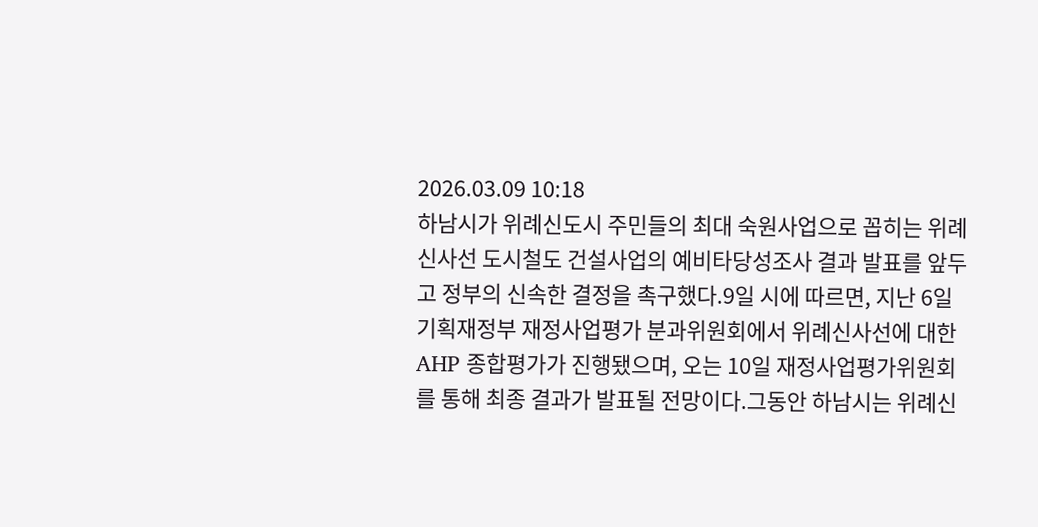2026.03.09 10:18
하남시가 위례신도시 주민들의 최대 숙원사업으로 꼽히는 위례신사선 도시철도 건설사업의 예비타당성조사 결과 발표를 앞두고 정부의 신속한 결정을 촉구했다.9일 시에 따르면, 지난 6일 기획재정부 재정사업평가 분과위원회에서 위례신사선에 대한 AHP 종합평가가 진행됐으며, 오는 10일 재정사업평가위원회를 통해 최종 결과가 발표될 전망이다.그동안 하남시는 위례신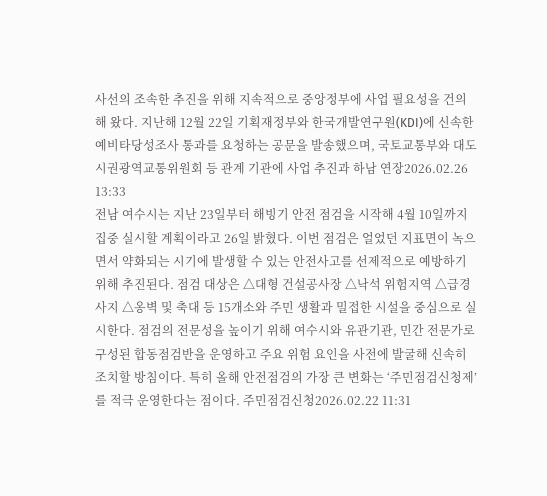사선의 조속한 추진을 위해 지속적으로 중앙정부에 사업 필요성을 건의해 왔다. 지난해 12월 22일 기획재정부와 한국개발연구원(KDI)에 신속한 예비타당성조사 통과를 요청하는 공문을 발송했으며, 국토교통부와 대도시권광역교통위원회 등 관계 기관에 사업 추진과 하남 연장2026.02.26 13:33
전남 여수시는 지난 23일부터 해빙기 안전 점검을 시작해 4월 10일까지 집중 실시할 계획이라고 26일 밝혔다. 이번 점검은 얼었던 지표면이 녹으면서 약화되는 시기에 발생할 수 있는 안전사고를 선제적으로 예방하기 위해 추진된다. 점검 대상은 △대형 건설공사장 △낙석 위험지역 △급경사지 △옹벽 및 축대 등 15개소와 주민 생활과 밀접한 시설을 중심으로 실시한다. 점검의 전문성을 높이기 위해 여수시와 유관기관, 민간 전문가로 구성된 합동점검반을 운영하고 주요 위험 요인을 사전에 발굴해 신속히 조치할 방침이다. 특히 올해 안전점검의 가장 큰 변화는 ‘주민점검신청제’를 적극 운영한다는 점이다. 주민점검신청2026.02.22 11:31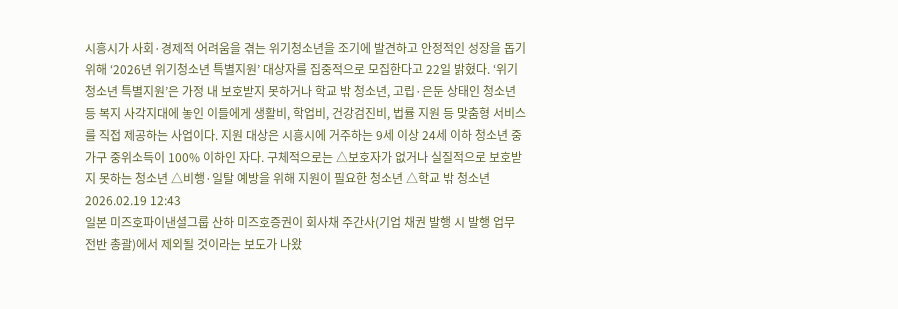시흥시가 사회·경제적 어려움을 겪는 위기청소년을 조기에 발견하고 안정적인 성장을 돕기 위해 ‘2026년 위기청소년 특별지원’ 대상자를 집중적으로 모집한다고 22일 밝혔다. ‘위기청소년 특별지원’은 가정 내 보호받지 못하거나 학교 밖 청소년, 고립·은둔 상태인 청소년 등 복지 사각지대에 놓인 이들에게 생활비, 학업비, 건강검진비, 법률 지원 등 맞춤형 서비스를 직접 제공하는 사업이다. 지원 대상은 시흥시에 거주하는 9세 이상 24세 이하 청소년 중 가구 중위소득이 100% 이하인 자다. 구체적으로는 △보호자가 없거나 실질적으로 보호받지 못하는 청소년 △비행·일탈 예방을 위해 지원이 필요한 청소년 △학교 밖 청소년2026.02.19 12:43
일본 미즈호파이낸셜그룹 산하 미즈호증권이 회사채 주간사(기업 채권 발행 시 발행 업무 전반 총괄)에서 제외될 것이라는 보도가 나왔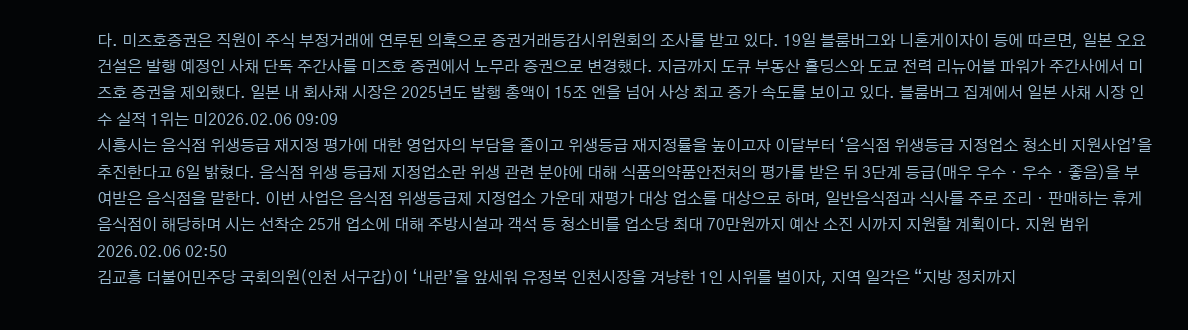다. 미즈호증권은 직원이 주식 부정거래에 연루된 의혹으로 증권거래등감시위원회의 조사를 받고 있다. 19일 블룸버그와 니혼게이자이 등에 따르면, 일본 오요건설은 발행 예정인 사채 단독 주간사를 미즈호 증권에서 노무라 증권으로 변경했다. 지금까지 도큐 부동산 홀딩스와 도쿄 전력 리뉴어블 파워가 주간사에서 미즈호 증권을 제외했다. 일본 내 회사채 시장은 2025년도 발행 총액이 15조 엔을 넘어 사상 최고 증가 속도를 보이고 있다. 블룸버그 집계에서 일본 사채 시장 인수 실적 1위는 미2026.02.06 09:09
시흥시는 음식점 위생등급 재지정 평가에 대한 영업자의 부담을 줄이고 위생등급 재지정률을 높이고자 이달부터 ‘음식점 위생등급 지정업소 청소비 지원사업’을 추진한다고 6일 밝혔다. 음식점 위생 등급제 지정업소란 위생 관련 분야에 대해 식품의약품안전처의 평가를 받은 뒤 3단계 등급(매우 우수ㆍ우수ㆍ좋음)을 부여받은 음식점을 말한다. 이번 사업은 음식점 위생등급제 지정업소 가운데 재평가 대상 업소를 대상으로 하며, 일반음식점과 식사를 주로 조리ㆍ판매하는 휴게음식점이 해당하며 시는 선착순 25개 업소에 대해 주방시설과 객석 등 청소비를 업소당 최대 70만원까지 예산 소진 시까지 지원할 계획이다. 지원 범위2026.02.06 02:50
김교흥 더불어민주당 국회의원(인천 서구갑)이 ‘내란’을 앞세워 유정복 인천시장을 겨냥한 1인 시위를 벌이자, 지역 일각은 “지방 정치까지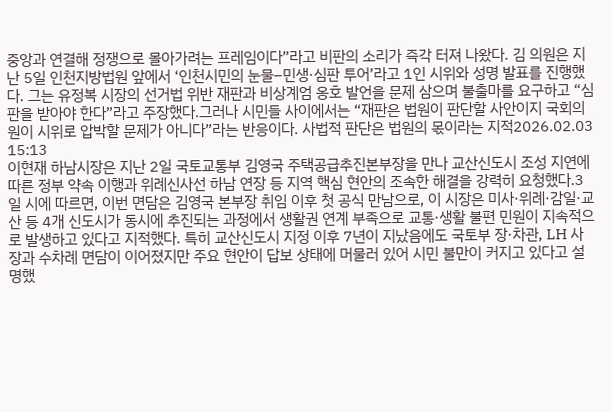중앙과 연결해 정쟁으로 몰아가려는 프레임이다”라고 비판의 소리가 즉각 터져 나왔다. 김 의원은 지난 5일 인천지방법원 앞에서 ‘인천시민의 눈물–민생·심판 투어’라고 1인 시위와 성명 발표를 진행했다. 그는 유정복 시장의 선거법 위반 재판과 비상계엄 옹호 발언을 문제 삼으며 불출마를 요구하고 “심판을 받아야 한다”라고 주장했다.그러나 시민들 사이에서는 “재판은 법원이 판단할 사안이지 국회의원이 시위로 압박할 문제가 아니다”라는 반응이다. 사법적 판단은 법원의 몫이라는 지적2026.02.03 15:13
이현재 하남시장은 지난 2일 국토교통부 김영국 주택공급추진본부장을 만나 교산신도시 조성 지연에 따른 정부 약속 이행과 위례신사선 하남 연장 등 지역 핵심 현안의 조속한 해결을 강력히 요청했다.3일 시에 따르면, 이번 면담은 김영국 본부장 취임 이후 첫 공식 만남으로, 이 시장은 미사·위례·감일·교산 등 4개 신도시가 동시에 추진되는 과정에서 생활권 연계 부족으로 교통·생활 불편 민원이 지속적으로 발생하고 있다고 지적했다. 특히 교산신도시 지정 이후 7년이 지났음에도 국토부 장·차관, LH 사장과 수차례 면담이 이어졌지만 주요 현안이 답보 상태에 머물러 있어 시민 불만이 커지고 있다고 설명했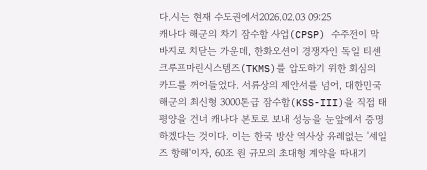다.시는 현재 수도권에서2026.02.03 09:25
캐나다 해군의 차기 잠수함 사업(CPSP) 수주전이 막바지로 치닫는 가운데, 한화오션이 경쟁자인 독일 티센크루프마린시스템즈(TKMS)를 압도하기 위한 회심의 카드를 꺼어들었다. 서류상의 제안서를 넘어, 대한민국 해군의 최신형 3000톤급 잠수함(KSS-III)을 직접 태평양을 건너 캐나다 본토로 보내 성능을 눈앞에서 증명하겠다는 것이다. 이는 한국 방산 역사상 유례없는 '세일즈 항해'이자, 60조 원 규모의 초대형 계약을 따내기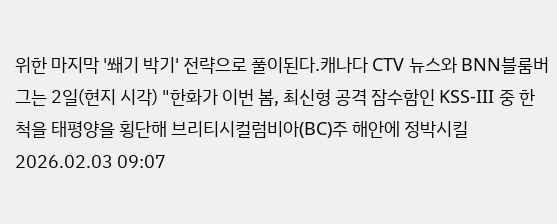위한 마지막 '쐐기 박기' 전략으로 풀이된다.캐나다 CTV 뉴스와 BNN블룸버그는 2일(현지 시각) "한화가 이번 봄, 최신형 공격 잠수함인 KSS-III 중 한 척을 태평양을 횡단해 브리티시컬럼비아(BC)주 해안에 정박시킬2026.02.03 09:07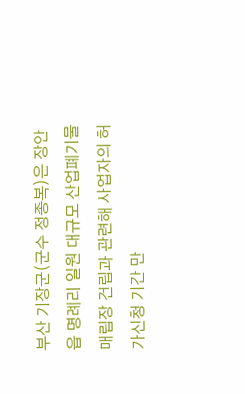부산 기장군(군수 정종복)은 장안읍 명례리 일원 대규모 산업폐기물 매립장 건립과 관련해 사업자의 허가신청 기간 만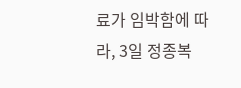료가 임박함에 따라, 3일 정종복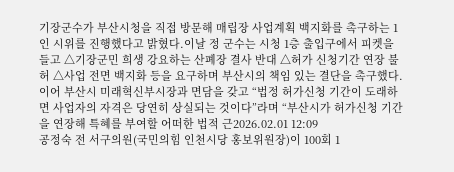기장군수가 부산시청을 직접 방문해 매립장 사업계획 백지화를 촉구하는 1인 시위를 진행했다고 밝혔다.이날 정 군수는 시청 1층 출입구에서 피켓을 들고 △기장군민 희생 강요하는 산폐장 결사 반대 △허가 신청기간 연장 불허 △사업 전면 백지화 등을 요구하며 부산시의 책임 있는 결단을 촉구했다.이어 부산시 미래혁신부시장과 면담을 갖고 “법정 허가신청 기간이 도래하면 사업자의 자격은 당연히 상실되는 것이다”라며 “부산시가 허가신청 기간을 연장해 특혜를 부여할 어떠한 법적 근2026.02.01 12:09
공정숙 전 서구의원(국민의힘 인천시당 홍보위원장)이 100회 1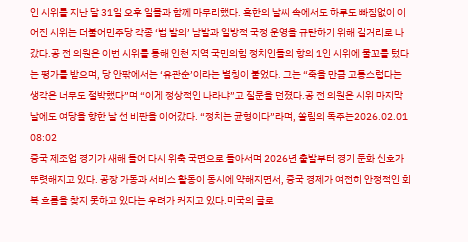인 시위를 지난 달 31일 오후 일몰과 함께 마무리했다. 혹한의 날씨 속에서도 하루도 빠짐없이 이어진 시위는 더불어민주당 각종 ‘법 발의’ 남발과 일방적 국정 운영을 규탄하기 위해 길거리로 나갔다.공 전 의원은 이번 시위를 통해 인천 지역 국민의힘 정치인들의 항의 1인 시위에 물꼬를 텄다는 평가를 받으며, 당 안팎에서는 ‘유관순’이라는 별칭이 붙었다. 그는 “죽을 만큼 고통스럽다는 생각은 너무도 절박했다”며 “이게 정상적인 나라냐”고 질문을 던졌다.공 전 의원은 시위 마지막 날에도 여당을 향한 날 선 비판을 이어갔다. “정치는 균형이다”라며, 쏠림의 독주는2026.02.01 08:02
중국 제조업 경기가 새해 들어 다시 위축 국면으로 돌아서며 2026년 출발부터 경기 둔화 신호가 뚜렷해지고 있다. 공장 가동과 서비스 활동이 동시에 약해지면서, 중국 경제가 여전히 안정적인 회복 흐름을 찾지 못하고 있다는 우려가 커지고 있다.미국의 글로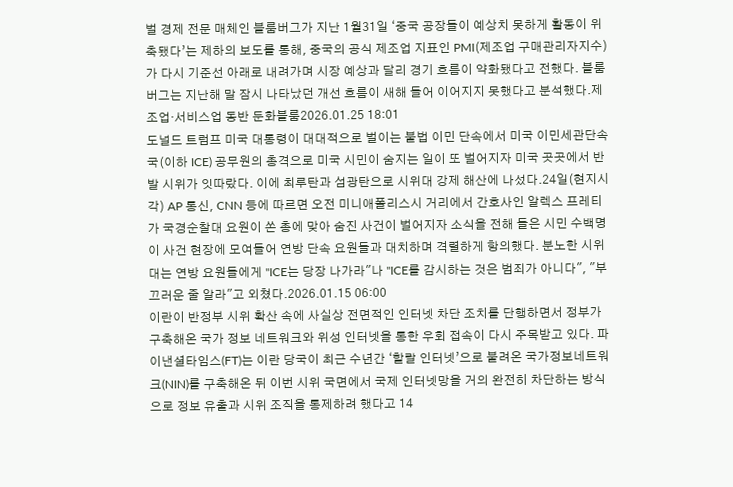벌 경제 전문 매체인 블룸버그가 지난 1월31일 ‘중국 공장들이 예상치 못하게 활동이 위축됐다’는 제하의 보도를 통해, 중국의 공식 제조업 지표인 PMI(제조업 구매관리자지수)가 다시 기준선 아래로 내려가며 시장 예상과 달리 경기 흐름이 약화됐다고 전했다. 블룸버그는 지난해 말 잠시 나타났던 개선 흐름이 새해 들어 이어지지 못했다고 분석했다.제조업·서비스업 동반 둔화블룸2026.01.25 18:01
도널드 트럼프 미국 대통령이 대대적으로 벌이는 불법 이민 단속에서 미국 이민세관단속국(이하 ICE) 공무원의 총격으로 미국 시민이 숨지는 일이 또 벌어지자 미국 곳곳에서 반발 시위가 잇따랐다. 이에 최루탄과 섬광탄으로 시위대 강제 해산에 나섰다.24일(현지시각) AP 통신, CNN 등에 따르면 오전 미니애폴리스시 거리에서 간호사인 알렉스 프레티가 국경순찰대 요원이 쏜 총에 맞아 숨진 사건이 벌어지자 소식을 전해 들은 시민 수백명이 사건 현장에 모여들어 연방 단속 요원들과 대치하며 격렬하게 항의했다. 분노한 시위대는 연방 요원들에게 "ICE는 당장 나가라"나 "ICE를 감시하는 것은 범죄가 아니다", "부끄러운 줄 알라"고 외쳤다.2026.01.15 06:00
이란이 반정부 시위 확산 속에 사실상 전면적인 인터넷 차단 조치를 단행하면서 정부가 구축해온 국가 정보 네트워크와 위성 인터넷을 통한 우회 접속이 다시 주목받고 있다. 파이낸셜타임스(FT)는 이란 당국이 최근 수년간 ‘할랄 인터넷’으로 불려온 국가정보네트워크(NIN)를 구축해온 뒤 이번 시위 국면에서 국제 인터넷망을 거의 완전히 차단하는 방식으로 정보 유출과 시위 조직을 통제하려 했다고 14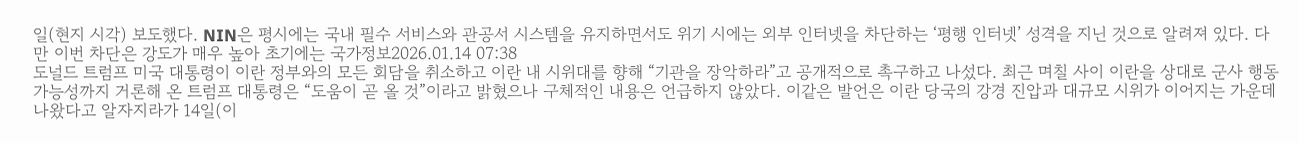일(현지 시각) 보도했다. NIN은 평시에는 국내 필수 서비스와 관공서 시스템을 유지하면서도 위기 시에는 외부 인터넷을 차단하는 ‘평행 인터넷’ 성격을 지닌 것으로 알려져 있다. 다만 이번 차단은 강도가 매우 높아 초기에는 국가정보2026.01.14 07:38
도널드 트럼프 미국 대통령이 이란 정부와의 모든 회담을 취소하고 이란 내 시위대를 향해 “기관을 장악하라”고 공개적으로 촉구하고 나섰다. 최근 며칠 사이 이란을 상대로 군사 행동 가능성까지 거론해 온 트럼프 대통령은 “도움이 곧 올 것”이라고 밝혔으나 구체적인 내용은 언급하지 않았다. 이같은 발언은 이란 당국의 강경 진압과 대규모 시위가 이어지는 가운데 나왔다고 알자지라가 14일(이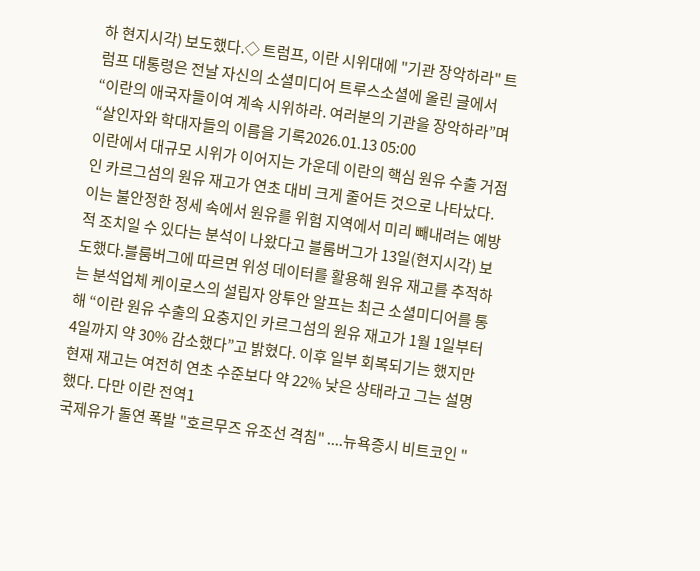하 현지시각) 보도했다.◇ 트럼프, 이란 시위대에 "기관 장악하라" 트럼프 대통령은 전날 자신의 소셜미디어 트루스소셜에 올린 글에서 “이란의 애국자들이여 계속 시위하라. 여러분의 기관을 장악하라”며 “살인자와 학대자들의 이름을 기록2026.01.13 05:00
이란에서 대규모 시위가 이어지는 가운데 이란의 핵심 원유 수출 거점인 카르그섬의 원유 재고가 연초 대비 크게 줄어든 것으로 나타났다. 이는 불안정한 정세 속에서 원유를 위험 지역에서 미리 빼내려는 예방적 조치일 수 있다는 분석이 나왔다고 블룸버그가 13일(현지시각) 보도했다.블룸버그에 따르면 위성 데이터를 활용해 원유 재고를 추적하는 분석업체 케이로스의 설립자 앙투안 알프는 최근 소셜미디어를 통해 “이란 원유 수출의 요충지인 카르그섬의 원유 재고가 1월 1일부터 4일까지 약 30% 감소했다”고 밝혔다. 이후 일부 회복되기는 했지만 현재 재고는 여전히 연초 수준보다 약 22% 낮은 상태라고 그는 설명했다. 다만 이란 전역1
국제유가 돌연 폭발 "호르무즈 유조선 격침" ....뉴욕증시 비트코인 "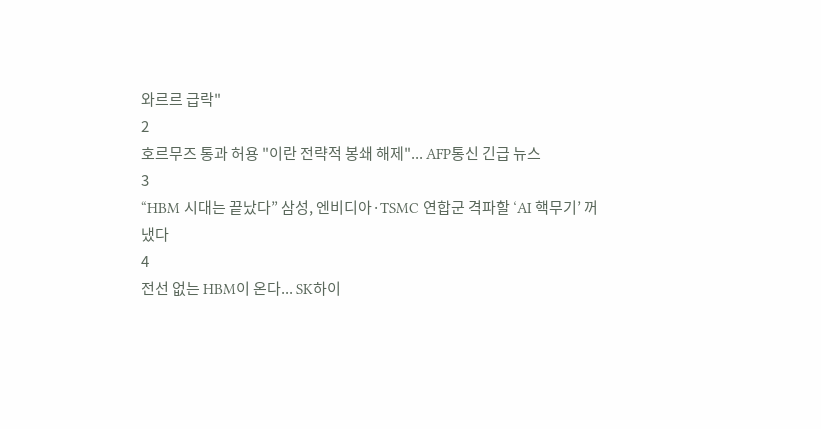와르르 급락"
2
호르무즈 통과 허용 "이란 전략적 봉쇄 해제"... AFP통신 긴급 뉴스
3
“HBM 시대는 끝났다” 삼성, 엔비디아·TSMC 연합군 격파할 ‘AI 핵무기’ 꺼냈다
4
전선 없는 HBM이 온다... SK하이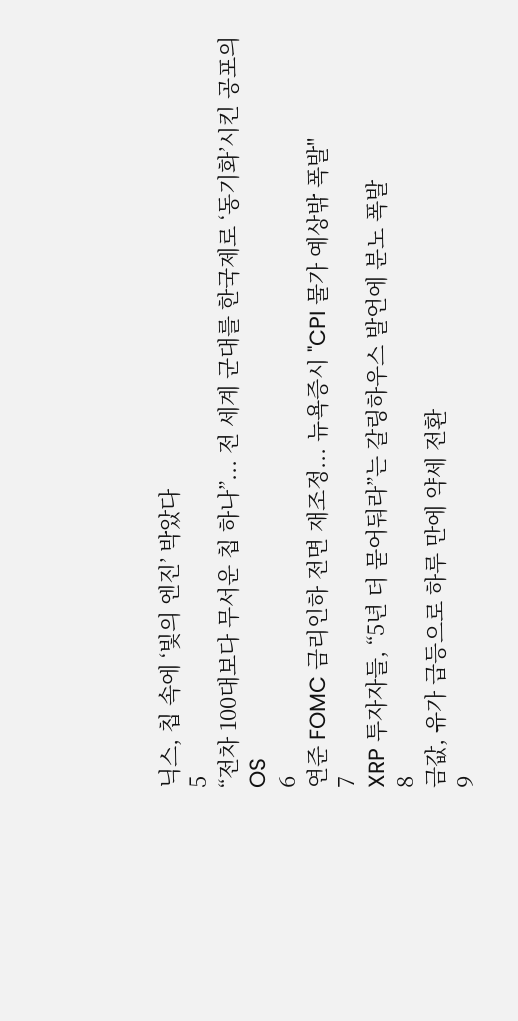닉스, 칩 속에 ‘빛의 엔진’ 박았다
5
“전차 100대보다 무서운 칩 하나”... 전 세계 군대를 한국제로 ‘동기화’시킨 공포의 OS
6
연준 FOMC 금리인하 전면 재조정... 뉴욕증시 "CPI 물가 예상밖 폭발"
7
XRP 투자자들, “5년 더 묻어둬라”는 갈링하우스 발언에 분노 폭발
8
금값, 유가 급등으로 하루 만에 약세 전환
9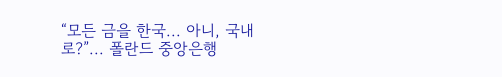“모든 금을 한국... 아니, 국내로?”... 폴란드 중앙은행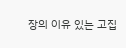장의 이유 있는 고집